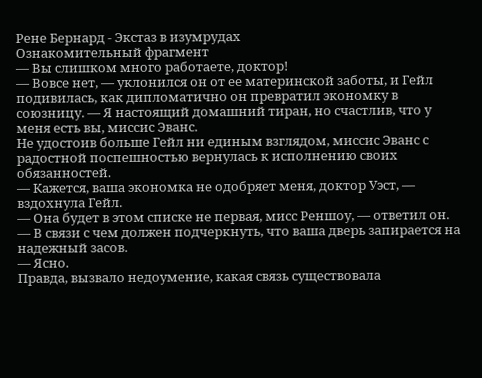Рене Бернард - Экстаз в изумрудах
Ознакомительный фрагмент
— Вы слишком много работаете, доктор!
— Вовсе нет, — уклонился он от ее материнской заботы, и Гейл подивилась, как дипломатично он превратил экономку в союзницу. — Я настоящий домашний тиран, но счастлив, что у меня есть вы, миссис Эванс.
Не удостоив больше Гейл ни единым взглядом, миссис Эванс с радостной поспешностью вернулась к исполнению своих обязанностей.
— Кажется, ваша экономка не одобряет меня, доктор Уэст, — вздохнула Гейл.
— Она будет в этом списке не первая, мисс Реншоу, — ответил он. — В связи с чем должен подчеркнуть, что ваша дверь запирается на надежный засов.
— Ясно.
Правда, вызвало недоумение, какая связь существовала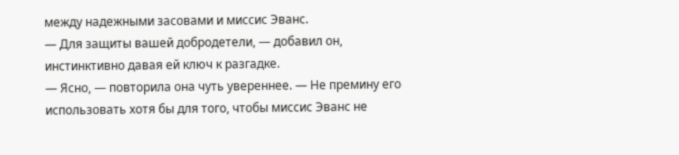между надежными засовами и миссис Эванс.
— Для защиты вашей добродетели, — добавил он, инстинктивно давая ей ключ к разгадке.
— Ясно, — повторила она чуть увереннее. — Не премину его использовать хотя бы для того, чтобы миссис Эванс не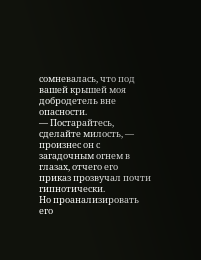сомневалась, что под вашей крышей моя добродетель вне опасности.
— Постарайтесь, сделайте милость, — произнес он с загадочным огнем в глазах, отчего его приказ прозвучал почти гипнотически.
Но проанализировать его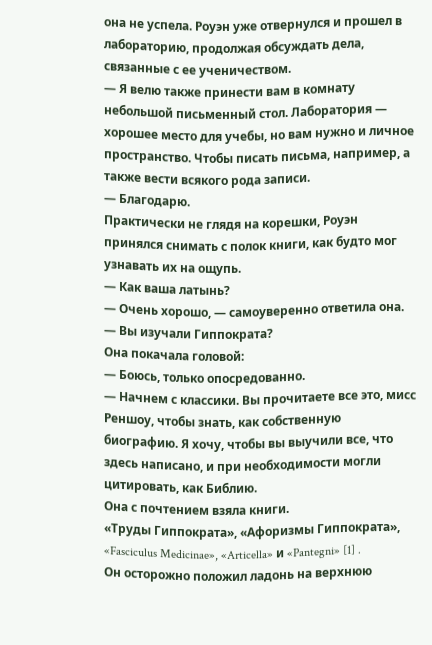она не успела. Роуэн уже отвернулся и прошел в лабораторию, продолжая обсуждать дела, связанные с ее ученичеством.
— Я велю также принести вам в комнату небольшой письменный стол. Лаборатория — хорошее место для учебы, но вам нужно и личное пространство. Чтобы писать письма, например, а также вести всякого рода записи.
— Благодарю.
Практически не глядя на корешки, Роуэн принялся снимать с полок книги, как будто мог узнавать их на ощупь.
— Как ваша латынь?
— Очень хорошо, — самоуверенно ответила она.
— Вы изучали Гиппократа?
Она покачала головой:
— Боюсь, только опосредованно.
— Начнем с классики. Вы прочитаете все это, мисс Реншоу, чтобы знать, как собственную биографию. Я хочу, чтобы вы выучили все, что здесь написано, и при необходимости могли цитировать, как Библию.
Она с почтением взяла книги.
«Труды Гиппократа», «Афоризмы Гиппократа», «Fasciculus Medicinae», «Articella» и «Pantegni» [1] .
Он осторожно положил ладонь на верхнюю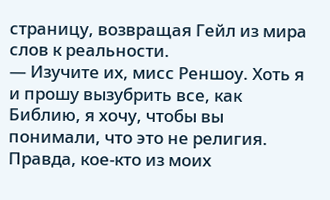страницу, возвращая Гейл из мира слов к реальности.
— Изучите их, мисс Реншоу. Хоть я и прошу вызубрить все, как Библию, я хочу, чтобы вы понимали, что это не религия. Правда, кое-кто из моих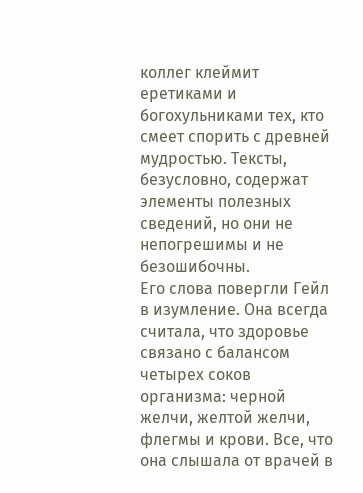коллег клеймит еретиками и богохульниками тех, кто смеет спорить с древней мудростью. Тексты, безусловно, содержат элементы полезных сведений, но они не непогрешимы и не безошибочны.
Его слова повергли Гейл в изумление. Она всегда считала, что здоровье связано с балансом четырех соков организма: черной желчи, желтой желчи, флегмы и крови. Все, что она слышала от врачей в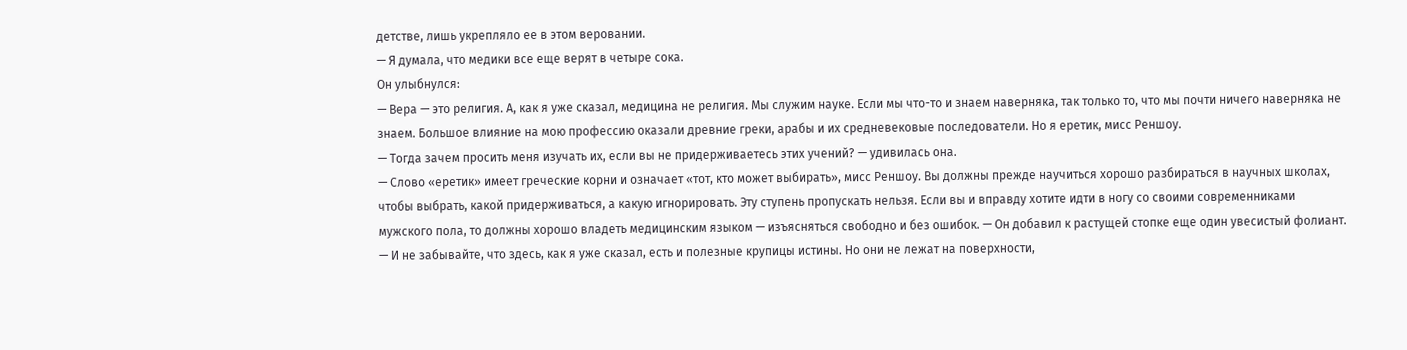детстве, лишь укрепляло ее в этом веровании.
— Я думала, что медики все еще верят в четыре сока.
Он улыбнулся:
— Вера — это религия. А, как я уже сказал, медицина не религия. Мы служим науке. Если мы что-то и знаем наверняка, так только то, что мы почти ничего наверняка не знаем. Большое влияние на мою профессию оказали древние греки, арабы и их средневековые последователи. Но я еретик, мисс Реншоу.
— Тогда зачем просить меня изучать их, если вы не придерживаетесь этих учений? — удивилась она.
— Слово «еретик» имеет греческие корни и означает «тот, кто может выбирать», мисс Реншоу. Вы должны прежде научиться хорошо разбираться в научных школах, чтобы выбрать, какой придерживаться, а какую игнорировать. Эту ступень пропускать нельзя. Если вы и вправду хотите идти в ногу со своими современниками мужского пола, то должны хорошо владеть медицинским языком — изъясняться свободно и без ошибок. — Он добавил к растущей стопке еще один увесистый фолиант. — И не забывайте, что здесь, как я уже сказал, есть и полезные крупицы истины. Но они не лежат на поверхности,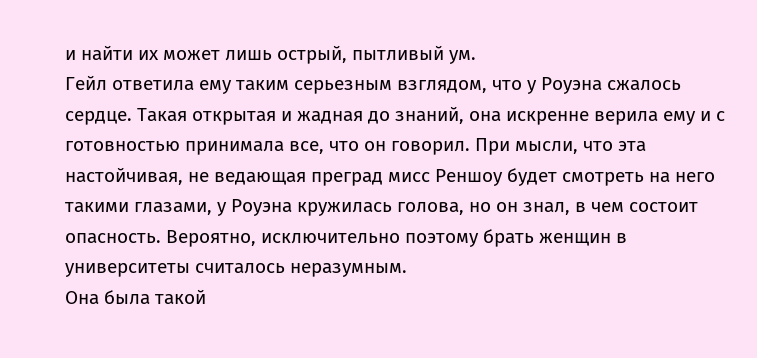и найти их может лишь острый, пытливый ум.
Гейл ответила ему таким серьезным взглядом, что у Роуэна сжалось сердце. Такая открытая и жадная до знаний, она искренне верила ему и с готовностью принимала все, что он говорил. При мысли, что эта настойчивая, не ведающая преград мисс Реншоу будет смотреть на него такими глазами, у Роуэна кружилась голова, но он знал, в чем состоит опасность. Вероятно, исключительно поэтому брать женщин в университеты считалось неразумным.
Она была такой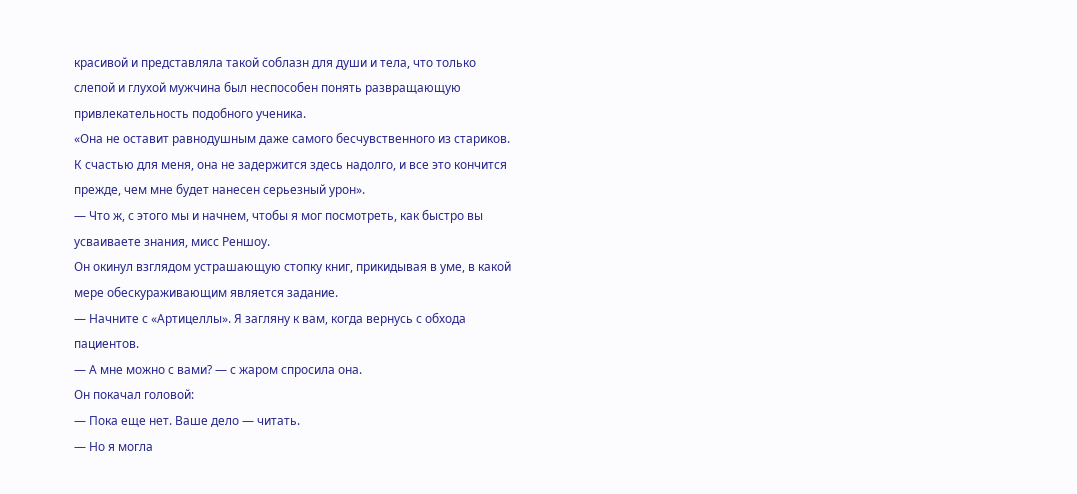красивой и представляла такой соблазн для души и тела, что только слепой и глухой мужчина был неспособен понять развращающую привлекательность подобного ученика.
«Она не оставит равнодушным даже самого бесчувственного из стариков. К счастью для меня, она не задержится здесь надолго, и все это кончится прежде, чем мне будет нанесен серьезный урон».
— Что ж, с этого мы и начнем, чтобы я мог посмотреть, как быстро вы усваиваете знания, мисс Реншоу.
Он окинул взглядом устрашающую стопку книг, прикидывая в уме, в какой мере обескураживающим является задание.
— Начните с «Артицеллы». Я загляну к вам, когда вернусь с обхода пациентов.
— А мне можно с вами? — с жаром спросила она.
Он покачал головой:
— Пока еще нет. Ваше дело — читать.
— Но я могла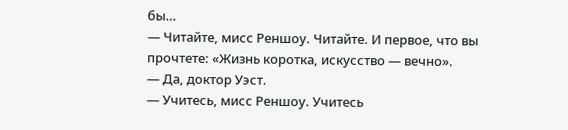бы…
— Читайте, мисс Реншоу. Читайте. И первое, что вы прочтете: «Жизнь коротка, искусство — вечно».
— Да, доктор Уэст.
— Учитесь, мисс Реншоу. Учитесь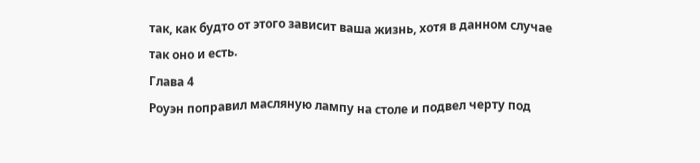так, как будто от этого зависит ваша жизнь, хотя в данном случае так оно и есть.
Глава 4
Роуэн поправил масляную лампу на столе и подвел черту под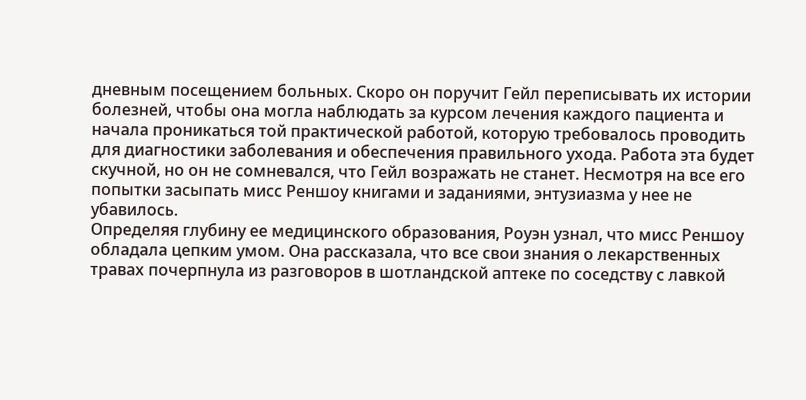дневным посещением больных. Скоро он поручит Гейл переписывать их истории болезней, чтобы она могла наблюдать за курсом лечения каждого пациента и начала проникаться той практической работой, которую требовалось проводить для диагностики заболевания и обеспечения правильного ухода. Работа эта будет скучной, но он не сомневался, что Гейл возражать не станет. Несмотря на все его попытки засыпать мисс Реншоу книгами и заданиями, энтузиазма у нее не убавилось.
Определяя глубину ее медицинского образования, Роуэн узнал, что мисс Реншоу обладала цепким умом. Она рассказала, что все свои знания о лекарственных травах почерпнула из разговоров в шотландской аптеке по соседству с лавкой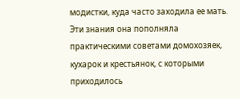модистки, куда часто заходила ее мать. Эти знания она пополняла практическими советами домохозяек, кухарок и крестьянок, с которыми приходилось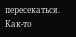пересекаться. Как-то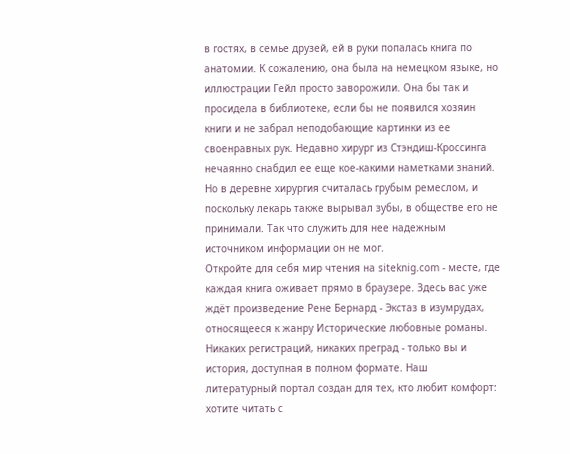в гостях, в семье друзей, ей в руки попалась книга по анатомии. К сожалению, она была на немецком языке, но иллюстрации Гейл просто заворожили. Она бы так и просидела в библиотеке, если бы не появился хозяин книги и не забрал неподобающие картинки из ее своенравных рук. Недавно хирург из Стэндиш-Кроссинга нечаянно снабдил ее еще кое-какими наметками знаний. Но в деревне хирургия считалась грубым ремеслом, и поскольку лекарь также вырывал зубы, в обществе его не принимали. Так что служить для нее надежным источником информации он не мог.
Откройте для себя мир чтения на siteknig.com - месте, где каждая книга оживает прямо в браузере. Здесь вас уже ждёт произведение Рене Бернард - Экстаз в изумрудах, относящееся к жанру Исторические любовные романы. Никаких регистраций, никаких преград - только вы и история, доступная в полном формате. Наш литературный портал создан для тех, кто любит комфорт: хотите читать с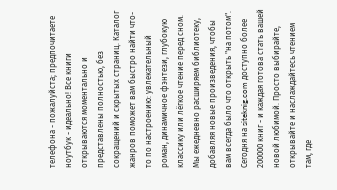телефона - пожалуйста; предпочитаете ноутбук - идеально! Все книги открываются моментально и представлены полностью, без сокращений и скрытых страниц. Каталог жанров поможет вам быстро найти что-то по настроению: увлекательный роман, динамичное фэнтези, глубокую классику или лёгкое чтение перед сном. Мы ежедневно расширяем библиотеку, добавляя новые произведения, чтобы вам всегда было что открыть "на потом". Сегодня на siteknig.com доступно более 200000 книг - и каждая готова стать вашей новой любимой. Просто выбирайте, открывайте и наслаждайтесь чтением там, где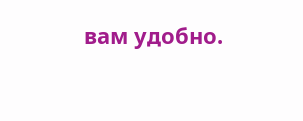вам удобно.